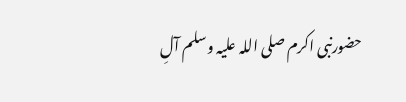حضورنبی اکرم صلی اللہ علیہ وسلم آلِ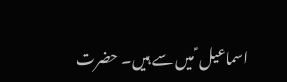اسماعیل ؑ میں سے ہیں۔ حضرت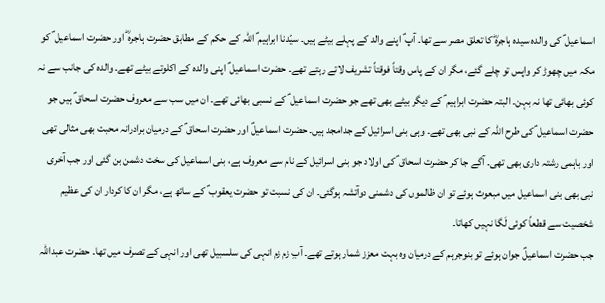اسماعیل ؑ کی والدہ سیدہ ہاجرہؓ کا تعلق مصر سے تھا۔ آپ ؑ اپنے والد کے پہلے بیٹے ہیں۔ سیّدنا ابراہیم ؑ اللہ کے حکم کے مطابق حضرت ہاجرہ ؓ اور حضرت اسماعیل ؑ کو مکہ میں چھوڑ کر واپس تو چلے گئے، مگر ان کے پاس وقتاً فوقتاً تشریف لاتے رہتے تھے۔ حضرت اسماعیل ؑ اپنی والدہ کے اکلوتے بیٹے تھے۔ والدہ کی جانب سے نہ کوئی بھائی تھا نہ بہن۔ البتہ حضرت ابراہیم ؑ کے دیگر بیٹے بھی تھے جو حضرت اسماعیل ؑ کے نسبی بھائی تھے۔ ان میں سب سے معروف حضرت اسحاق ؑ ہیں جو حضرت اسماعیل ؑ کی طرح اللہ کے نبی بھی تھے۔ وہی بنی اسرائیل کے جدامجد ہیں۔ حضرت اسماعیلؑ اور حضرت اسحاق ؑ کے درمیان برادرانہ محبت بھی مثالی تھی اور باہمی رشتہ داری بھی تھی۔ آگے جا کر حضرت اسحاق ؑ کی اولاد جو بنی اسرائیل کے نام سے معروف ہے، بنی اسماعیل کی سخت دشمن بن گئی اور جب آخری نبی بھی بنی اسماعیل میں مبعوث ہوئے تو ان ظالموں کی دشمنی دوآتشہ ہوگئی۔ ان کی نسبت تو حضرت یعقوب ؑ کے ساتھ ہے، مگر ان کا کردار ان کی عظیم شخصیت سے قطعاً کوئی لَگا نہیں کھاتا۔
جب حضرت اسماعیلؑ جوان ہوئے تو بنوجرہم کے درمیان وہ بہت معزز شمار ہوتے تھے۔ آبِ زم زم انہی کی سلسبیل تھی اور انہی کے تصرف میں تھا۔ حضرت عبداللہ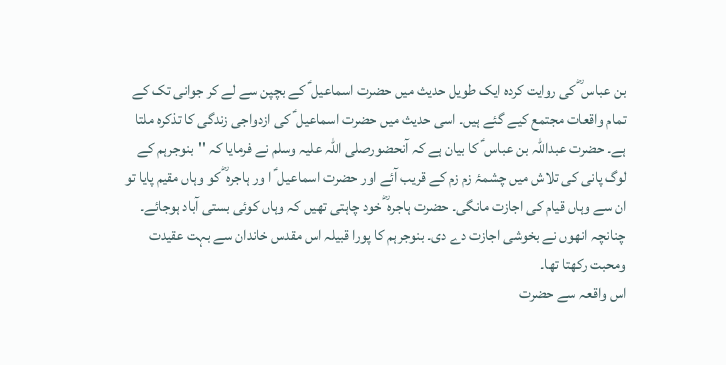بن عباس ؓ کی روایت کردہ ایک طویل حدیث میں حضرت اسماعیل ؑ کے بچپن سے لے کر جوانی تک کے تمام واقعات مجتمع کیے گئے ہیں۔ اسی حدیث میں حضرت اسماعیل ؑ کی ازدواجی زندگی کا تذکرہ ملتا ہے۔ حضرت عبداللہ بن عباس ؑ کا بیان ہے کہ آنحضورصلی اللہ علیہ وسلم نے فرمایا کہ ''بنوجرہم کے لوگ پانی کی تلاش میں چشمۂ زم زم کے قریب آئے اور حضرت اسماعیل ؑ ا ور ہاجرہ ؓ کو وہاں مقیم پایا تو ان سے وہاں قیام کی اجازت مانگی۔ حضرت ہاجرہ ؓ خود چاہتی تھیں کہ وہاں کوئی بستی آباد ہوجائے۔ چنانچہ انھوں نے بخوشی اجازت دے دی۔ بنوجرہم کا پورا قبیلہ اس مقدس خاندان سے بہت عقیدت ومحبت رکھتا تھا۔
اس واقعہ سے حضرت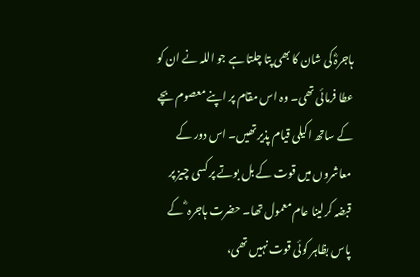ہاجرہؓ کی شان کا بھی پتا چلتا ہے جو اللہ نے ان کو عطا فرمائی تھی۔ وہ اس مقام پر اپنے معصوم بچے کے ساتھ اکیلی قیام پذیر تھیں۔ اس دور کے معاشروں میں قوت کے بل بوتے پر کسی چیز پر قبضہ کرلینا عام معمول تھا۔ حضرت ہاجرہ ؓ کے پاس بظاہر کوئی قوت نہیں تھی،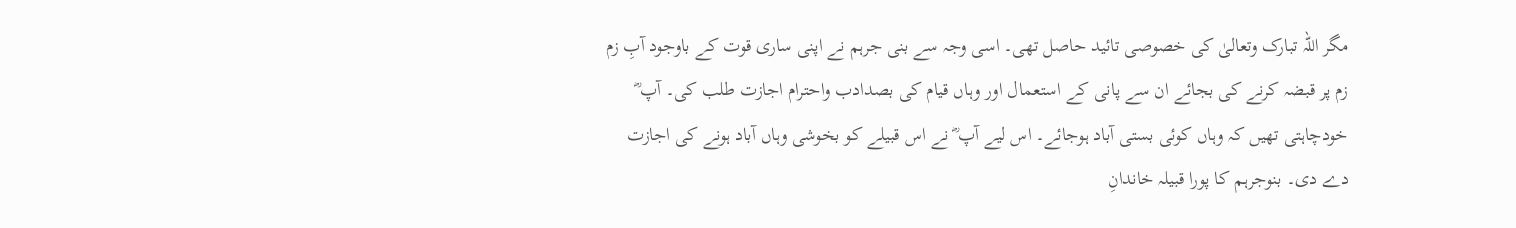مگر اللہ تبارک وتعالیٰ کی خصوصی تائید حاصل تھی۔ اسی وجہ سے بنی جرہم نے اپنی ساری قوت کے باوجود آبِ زم زم پر قبضہ کرنے کی بجائے ان سے پانی کے استعمال اور وہاں قیام کی بصدادب واحترام اجازت طلب کی۔ آپ ؓ خودچاہتی تھیں کہ وہاں کوئی بستی آباد ہوجائے۔ اس لیے آپ ؓ نے اس قبیلے کو بخوشی وہاں آباد ہونے کی اجازت دے دی۔ بنوجرہم کا پورا قبیلہ خاندانِ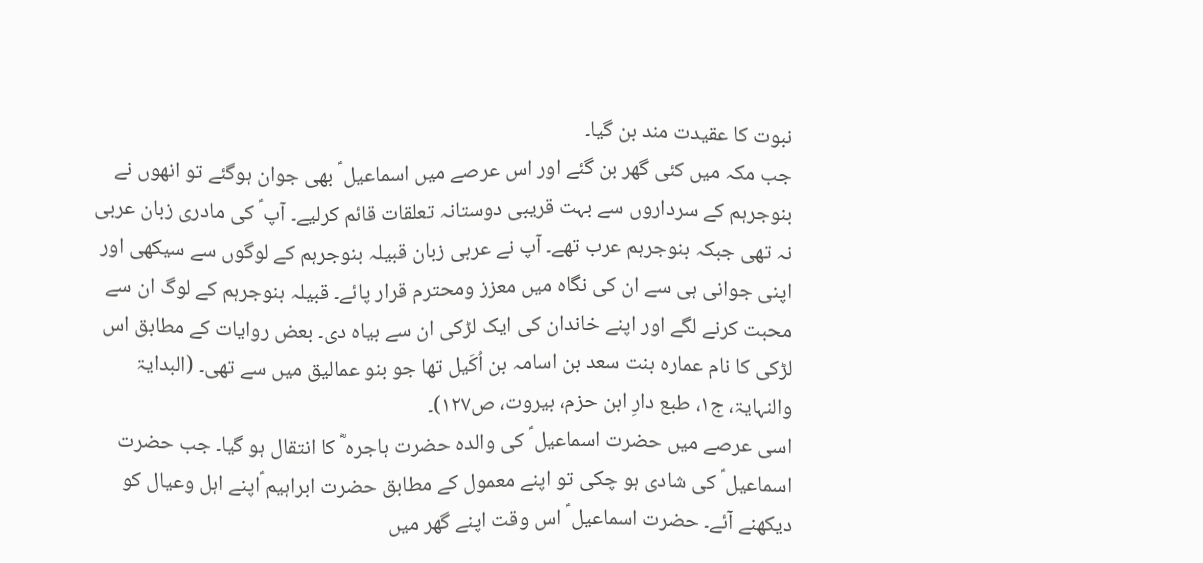نبوت کا عقیدت مند بن گیا۔
جب مکہ میں کئی گھر بن گئے اور اس عرصے میں اسماعیل ؑ بھی جوان ہوگئے تو انھوں نے بنوجرہم کے سرداروں سے بہت قریبی دوستانہ تعلقات قائم کرلیے۔ آپ ؑ کی مادری زبان عربی نہ تھی جبکہ بنوجرہم عرب تھے۔ آپ نے عربی زبان قبیلہ بنوجرہم کے لوگوں سے سیکھی اور اپنی جوانی ہی سے ان کی نگاہ میں معزز ومحترم قرار پائے۔ قبیلہ بنوجرہم کے لوگ ان سے محبت کرنے لگے اور اپنے خاندان کی ایک لڑکی ان سے بیاہ دی۔ بعض روایات کے مطابق اس لڑکی کا نام عمارہ بنت سعد بن اسامہ بن اُکَیل تھا جو بنو عمالیق میں سے تھی۔ (البدایۃ والنہایۃ، ج۱، طبع دارِ ابن حزم، بیروت، ص۱۲۷)۔
اسی عرصے میں حضرت اسماعیل ؑ کی والدہ حضرت ہاجرہ ؓ کا انتقال ہو گیا۔ جب حضرت اسماعیل ؑ کی شادی ہو چکی تو اپنے معمول کے مطابق حضرت ابراہیم ؑاپنے اہل وعیال کو دیکھنے آئے۔ حضرت اسماعیل ؑ اس وقت اپنے گھر میں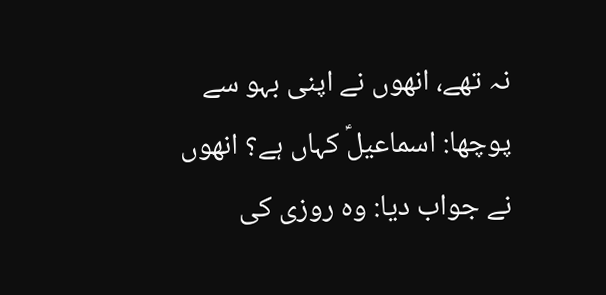نہ تھے، انھوں نے اپنی بہو سے پوچھا: اسماعیلؑ کہاں ہے؟ انھوں نے جواب دیا: وہ روزی کی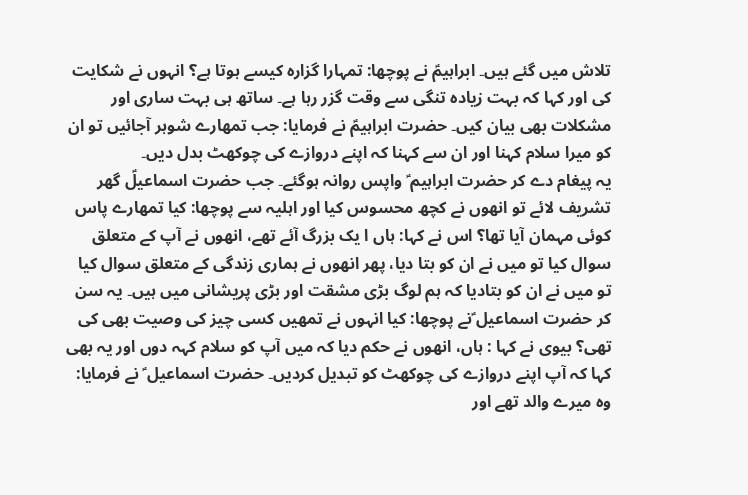تلاش میں گئے ہیں۔ ابراہیمؑ نے پوچھا: تمہارا گزارہ کیسے ہوتا ہے؟ انہوں نے شکایت کی اور کہا کہ بہت زیادہ تنگی سے وقت گزر رہا ہے۔ ساتھ ہی بہت ساری اور مشکلات بھی بیان کیں۔ حضرت ابراہیمؑ نے فرمایا: جب تمھارے شوہر آجائیں تو ان کو میرا سلام کہنا اور ان سے کہنا کہ اپنے دروازے کی چوکھٹ بدل دیں۔
یہ پیغام دے کر حضرت ابراہیم ؑ واپس روانہ ہوگئے۔ جب حضرت اسماعیلؑ گھر تشریف لائے تو انھوں نے کچھ محسوس کیا اور اہلیہ سے پوچھا: کیا تمھارے پاس کوئی مہمان آیا تھا؟ اس نے کہا: ہاں ا یک بزرگ آئے تھے، انھوں نے آپ کے متعلق سوال کیا تو میں نے ان کو بتا دیا، پھر انھوں نے ہماری زندگی کے متعلق سوال کیا تو میں نے ان کو بتادیا کہ ہم لوگ بڑی مشقت اور بڑی پریشانی میں ہیں۔ یہ سن کر حضرت اسماعیل ؑنے پوچھا: کیا انہوں نے تمھیں کسی چیز کی وصیت بھی کی تھی؟ بیوی نے کہا : ہاں، انھوں نے حکم دیا کہ میں آپ کو سلام کہہ دوں اور یہ بھی کہا کہ آپ اپنے دروازے کی چوکھٹ کو تبدیل کردیں۔ حضرت اسماعیل ؑ نے فرمایا: وہ میرے والد تھے اور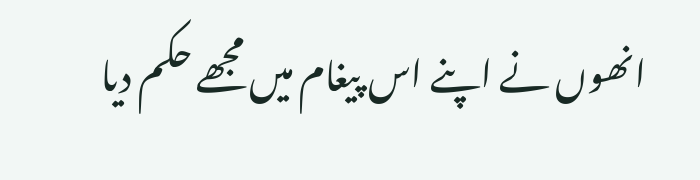انھوں نے اپنے اس پیغام میں مجھے حکم دیا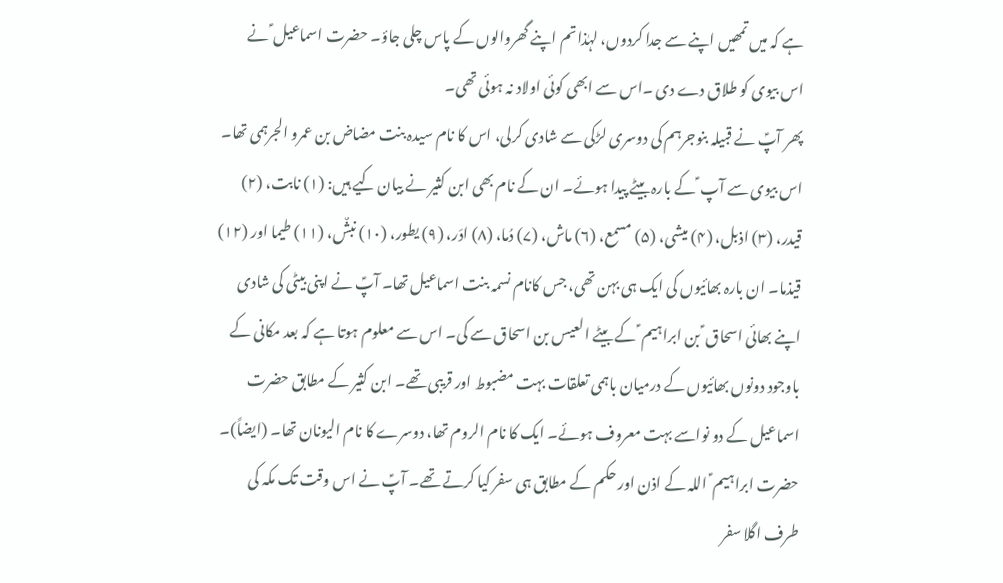ہے کہ میں تمھیں اپنے سے جدا کردوں، لہٰذا تم اپنے گھروالوں کے پاس چلی جاؤ۔ حضرت اسماعیل ؑ نے اس بیوی کو طلاق دے دی ۔اس سے ابھی کوئی اولاد نہ ہوئی تھی۔
پھر آپؑ نے قبیلہ بنوجرہم کی دوسری لڑکی سے شادی کرلی، اس کا نام سیدہ بنت مضاض بن عمرو الجرہمی تھا۔ اس بیوی سے آپ ؑ کے بارہ بیٹے پیدا ہوئے۔ ان کے نام بھی ابن کثیر نے بیان کیے ہیں: (۱) نابت، (۲) قیدر، (۳) اذبل، (۴) میشی، (۵) مسمع، (۶) ماش، (۷) دُما، (۸) ادَر، (۹) یطور، (۱۰) نبشٌ، (۱۱) طیما اور (۱۲) قیذما۔ ان بارہ بھائیوں کی ایک ہی بہن تھی، جس کانام نسمہ بنت اسماعیل تھا۔ آپؑ نے اپنی بیٹی کی شادی اپنے بھائی اسحاق ؑ بن ابراہیم ؑ کے بیٹے العیس بن اسحاق سے کی۔ اس سے معلوم ہوتا ہے کہ بعد مکانی کے باوجود دونوں بھائیوں کے درمیان باہمی تعلقات بہت مضبوط اور قریبی تھے۔ ابن کثیر کے مطابق حضرت اسماعیل کے دو نواسے بہت معروف ہوئے۔ ایک کا نام الروم تھا، دوسرے کا نام الیونان تھا۔ (ایضاً)۔
حضرت ابراہیم ؑ اللہ کے اذن اور حکم کے مطابق ہی سفر کیا کرتے تھے۔ آپؑ نے اس وقت تک مکہ کی طرف اگلا سفر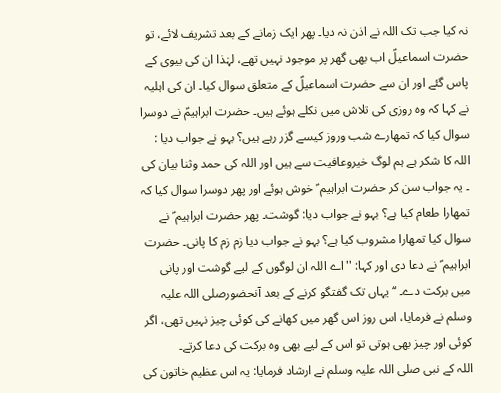نہ کیا جب تک اللہ نے اذن نہ دیا۔ پھر ایک زمانے کے بعد تشریف لائے، تو حضرت اسماعیلؑ اب بھی گھر پر موجود نہیں تھے، لہٰذا ان کی بیوی کے پاس گئے اور ان سے حضرت اسماعیلؑ کے متعلق سوال کیا۔ ان کی اہلیہ نے کہا کہ وہ روزی کی تلاش میں نکلے ہوئے ہیں۔ حضرت ابراہیمؑ نے دوسرا سوال کیا کہ تمھارے شب وروز کیسے گزر رہے ہیں؟ بہو نے جواب دیا : اللہ کا شکر ہے ہم لوگ خیروعافیت سے ہیں اور اللہ کی حمد وثنا بیان کی ۔ یہ جواب سن کر حضرت ابراہیم ؑ خوش ہوئے اور پھر دوسرا سوال کیا کہ تمھارا طعام کیا ہے؟ بہو نے جواب دیا: گوشت۔ پھر حضرت ابراہیم ؑ نے سوال کیا تمھارا مشروب کیا ہے؟ بہو نے جواب دیا زم زم کا پانی۔ حضرت ابراہیم ؑ نے دعا دی اور کہا: ''اے اللہ ان لوگوں کے لیے گوشت اور پانی میں برکت دے۔ ‘‘یہاں تک گفتگو کرنے کے بعد آنحضورصلی اللہ علیہ وسلم نے فرمایا، اس روز اس گھر میں کھانے کی کوئی چیز نہیں تھی، اگر کوئی اور چیز بھی ہوتی تو اس کے لیے بھی وہ برکت کی دعا کرتے۔
اللہ کے نبی صلی اللہ علیہ وسلم نے ارشاد فرمایا: یہ اس عظیم خاتون کی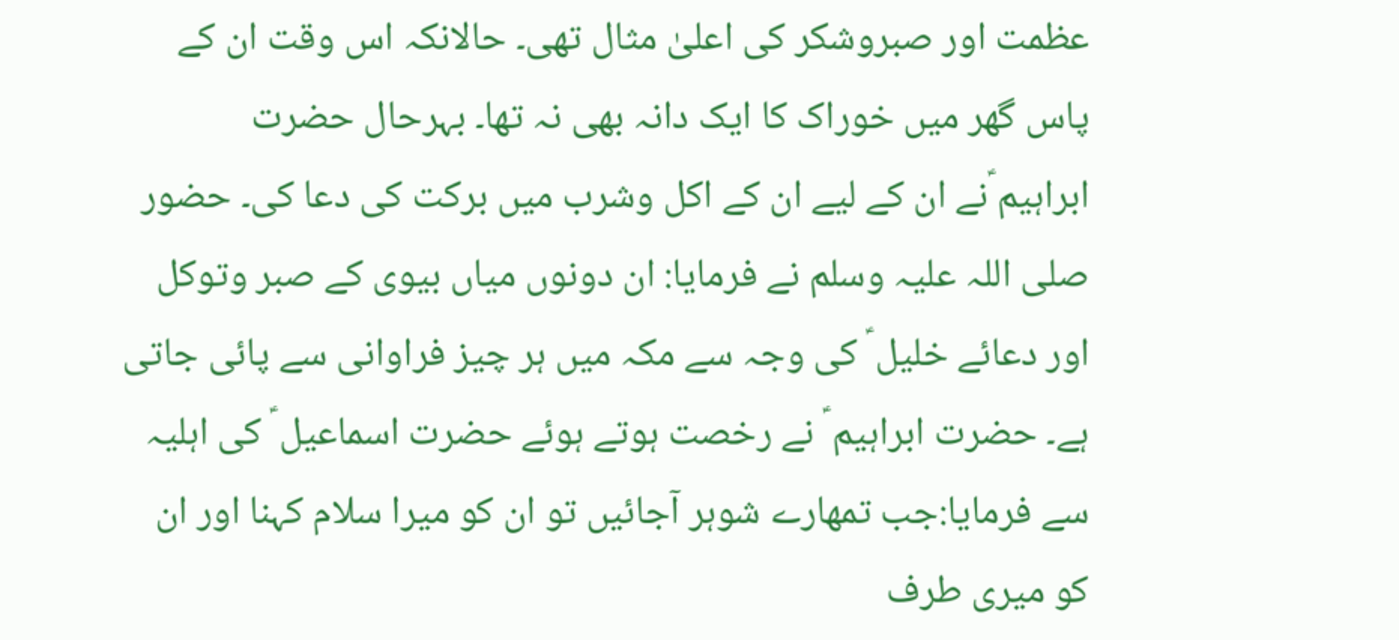عظمت اور صبروشکر کی اعلیٰ مثال تھی۔ حالانکہ اس وقت ان کے پاس گھر میں خوراک کا ایک دانہ بھی نہ تھا۔ بہرحال حضرت ابراہیم ؑنے ان کے لیے ان کے اکل وشرب میں برکت کی دعا کی۔ حضور صلی اللہ علیہ وسلم نے فرمایا: ان دونوں میاں بیوی کے صبر وتوکل اور دعائے خلیل ؑ کی وجہ سے مکہ میں ہر چیز فراوانی سے پائی جاتی ہے۔ حضرت ابراہیم ؑ نے رخصت ہوتے ہوئے حضرت اسماعیل ؑ کی اہلیہ سے فرمایا:جب تمھارے شوہر آجائیں تو ان کو میرا سلام کہنا اور ان کو میری طرف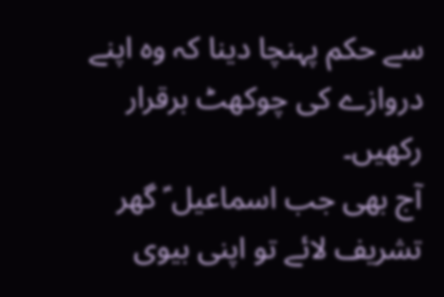سے حکم پہنچا دینا کہ وہ اپنے دروازے کی چوکھٹ برقرار رکھیں۔
آج بھی جب اسماعیل ؑ گھر تشریف لائے تو اپنی بیوی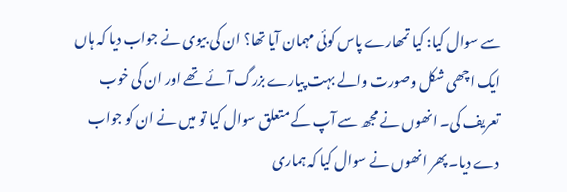سے سوال کیا: کیا تمھارے پاس کوئی مہمان آیا تھا؟ ان کی بیوی نے جواب دیا کہ ہاں ایک اچھی شکل وصورت والے بہت پیارے بزرگ آئے تھے اور ان کی خوب تعریف کی۔ انھوں نے مجھ سے آپ کے متعلق سوال کیا تو میں نے ان کو جواب دے دیا۔ پھر انھوں نے سوال کیا کہ ہماری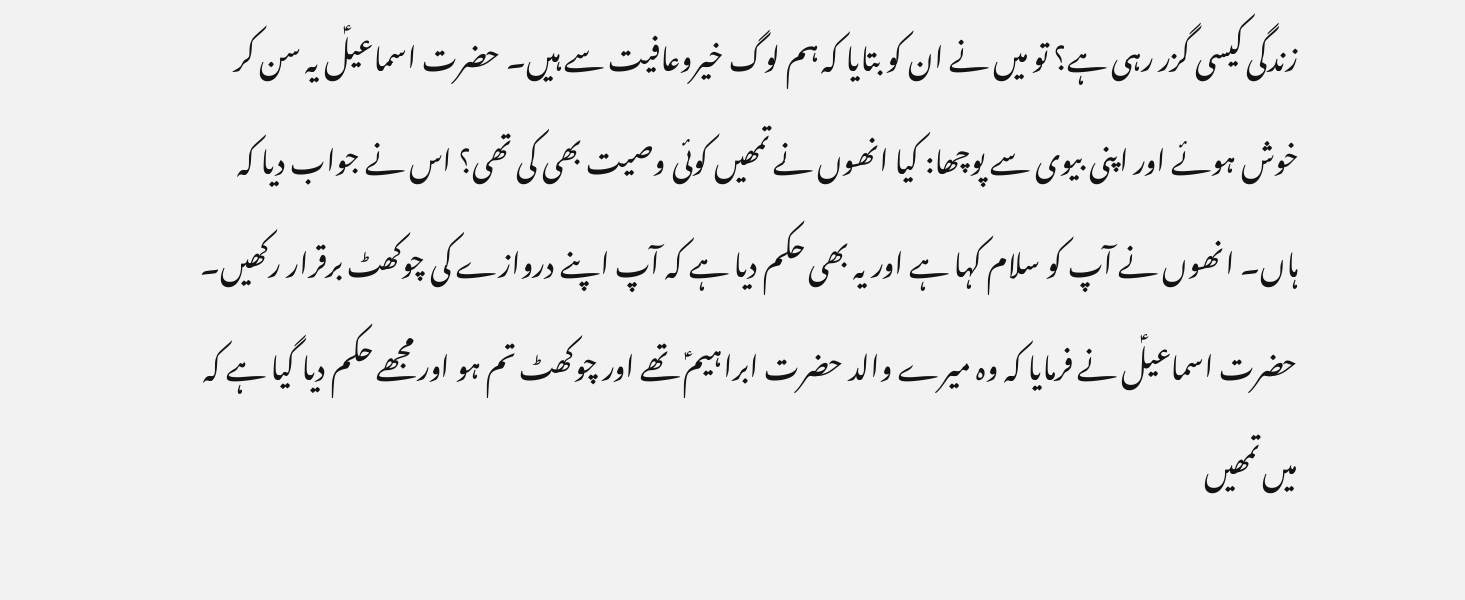زندگی کیسی گزر رہی ہے؟ تو میں نے ان کو بتایا کہ ہم لوگ خیروعافیت سے ہیں۔ حضرت اسماعیلؑ یہ سن کر خوش ہوئے اور اپنی بیوی سے پوچھا: کیا انھوں نے تمھیں کوئی وصیت بھی کی تھی؟ اس نے جواب دیا کہ ہاں۔ انھوں نے آپ کو سلام کہا ہے اور یہ بھی حکم دیا ہے کہ آپ اپنے دروازے کی چوکھٹ برقرار رکھیں۔ حضرت اسماعیلؑ نے فرمایا کہ وہ میرے والد حضرت ابراہیمؑ تھے اور چوکھٹ تم ہو اور مجھے حکم دیا گیا ہے کہ میں تمھیں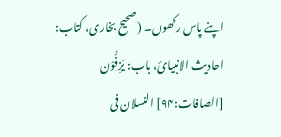اپنے پاس رکھوں۔ (صحیح بخاری، کتاب: احادیث الانبیائ، باب: یَزِفُّوْن [الصافات:۹۴] النسلان فی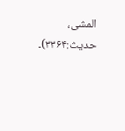المشی، حدیث:۳۳۶۴)۔